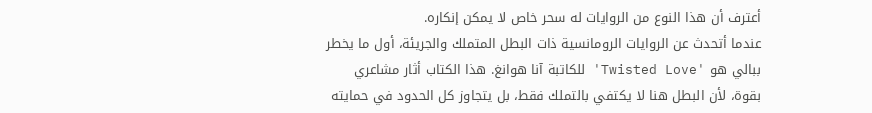أعترف أن هذا النوع من الروايات له سحر خاص لا يمكن إنكاره.
عندما أتحدث عن الروايات الرومانسية ذات البطل المتملك والجريئة، أول ما يخطر ببالي هو 'Twisted Love' للكاتبة آنا هوانغ. هذا الكتاب أثار مشاعري بقوة، لأن البطل هنا لا يكتفي بالتملك فقط، بل يتجاوز كل الحدود في حمايته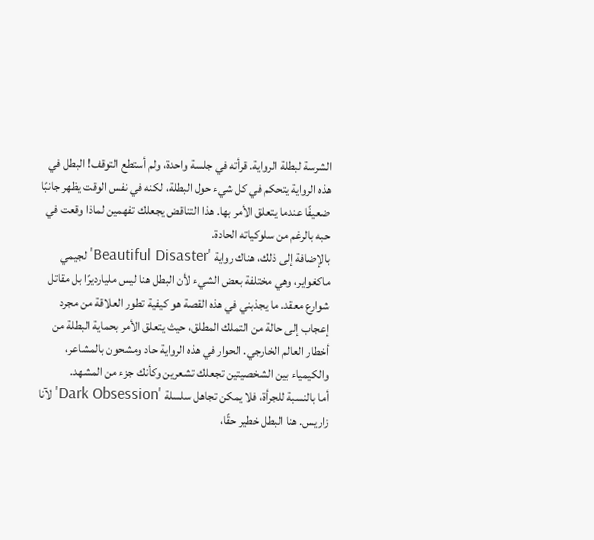الشرسة لبطلة الرواية. قرأته في جلسة واحدة، ولم أستطع التوقف! البطل في هذه الرواية يتحكم في كل شيء حول البطلة، لكنه في نفس الوقت يظهر جانبًا ضعيفًا عندما يتعلق الأمر بها. هذا التناقض يجعلك تفهمين لماذا وقعت في حبه بالرغم من سلوكياته الحادة.
بالإضافة إلى ذلك، هناك رواية 'Beautiful Disaster' لجيمي ماكغواير، وهي مختلفة بعض الشيء لأن البطل هنا ليس مليارديرًا بل مقاتل شوارع معقد. ما يجذبني في هذه القصة هو كيفية تطور العلاقة من مجرد إعجاب إلى حالة من التملك المطلق، حيث يتعلق الأمر بحماية البطلة من أخطار العالم الخارجي. الحوار في هذه الرواية حاد ومشحون بالمشاعر، والكيمياء بين الشخصيتين تجعلك تشعرين وكأنك جزء من المشهد.
أما بالنسبة للجرأة، فلا يمكن تجاهل سلسلة 'Dark Obsession' لآنا زاريس. هنا البطل خطير حقًا،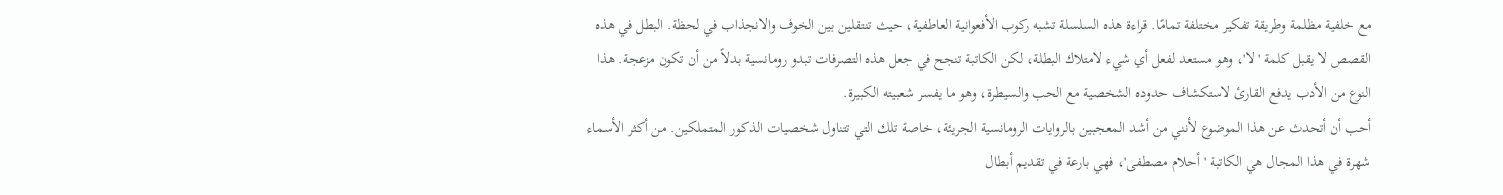مع خلفية مظلمة وطريقة تفكير مختلفة تمامًا. قراءة هذه السلسلة تشبه ركوب الأفعوانية العاطفية، حيث تنتقلين بين الخوف والانجذاب في لحظة. البطل في هذه القصص لا يقبل كلمة 'لا'، وهو مستعد لفعل أي شيء لامتلاك البطلة، لكن الكاتبة تنجح في جعل هذه التصرفات تبدو رومانسية بدلاً من أن تكون مزعجة. هذا النوع من الأدب يدفع القارئ لاستكشاف حدوده الشخصية مع الحب والسيطرة، وهو ما يفسر شعبيته الكبيرة.
أحب أن أتحدث عن هذا الموضوع لأنني من أشد المعجبين بالروايات الرومانسية الجريئة، خاصة تلك التي تتناول شخصيات الذكور المتملكين. من أكثر الأسماء شهرة في هذا المجال هي الكاتبة 'أحلام مصطفى'، فهي بارعة في تقديم أبطال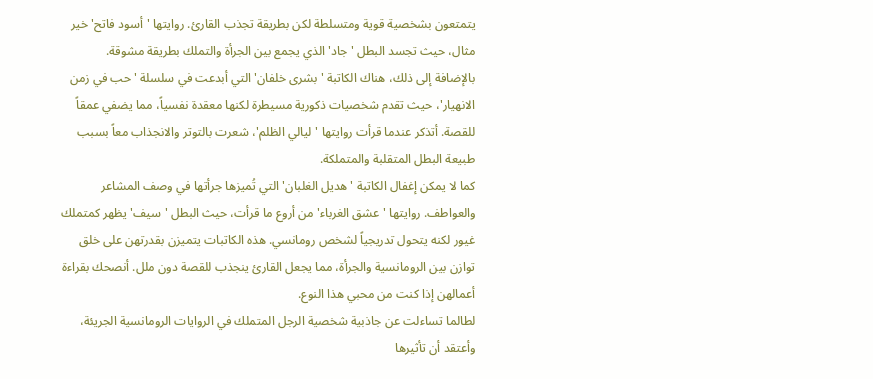يتمتعون بشخصية قوية ومتسلطة لكن بطريقة تجذب القارئ. روايتها 'أسود فاتح' خير مثال، حيث تجسد البطل 'جاد' الذي يجمع بين الجرأة والتملك بطريقة مشوقة.
بالإضافة إلى ذلك، هناك الكاتبة 'بشرى خلفان' التي أبدعت في سلسلة 'حب في زمن الانهيار'، حيث تقدم شخصيات ذكورية مسيطرة لكنها معقدة نفسياً، مما يضفي عمقاً للقصة. أتذكر عندما قرأت روايتها 'ليالي الظلم'، شعرت بالتوتر والانجذاب معاً بسبب طبيعة البطل المتقلبة والمتملكة.
كما لا يمكن إغفال الكاتبة 'هديل الغلبان' التي تُميزها جرأتها في وصف المشاعر والعواطف. روايتها 'عشق الغرباء' من أروع ما قرأت، حيث البطل 'سيف' يظهر كمتملك غيور لكنه يتحول تدريجياً لشخص رومانسي. هذه الكاتبات يتميزن بقدرتهن على خلق توازن بين الرومانسية والجرأة، مما يجعل القارئ ينجذب للقصة دون ملل. أنصحك بقراءة أعمالهن إذا كنت من محبي هذا النوع.
لطالما تساءلت عن جاذبية شخصية الرجل المتملك في الروايات الرومانسية الجريئة، وأعتقد أن تأثيرها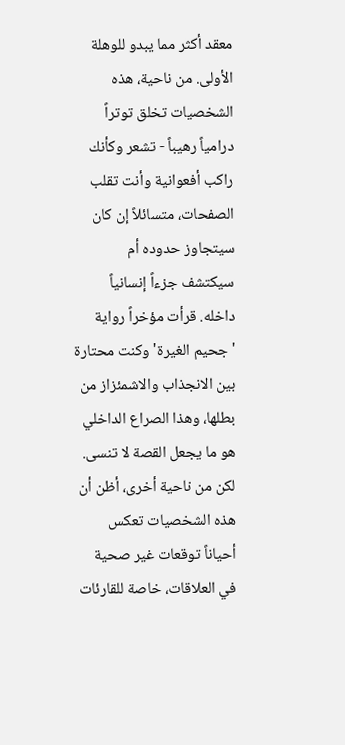معقد أكثر مما يبدو للوهلة الأولى. من ناحية، هذه الشخصيات تخلق توتراً درامياً رهيباً - تشعر وكأنك راكب أفعوانية وأنت تقلب الصفحات، متسائلاً إن كان سيتجاوز حدوده أم سيكتشف جزءاً إنسانياً داخله. قرأت مؤخراً رواية 'جحيم الغيرة' وكنت محتارة بين الانجذاب والاشمئزاز من بطلها، وهذا الصراع الداخلي هو ما يجعل القصة لا تنسى.
لكن من ناحية أخرى، أظن أن هذه الشخصيات تعكس أحياناً توقعات غير صحية في العلاقات، خاصة للقارئات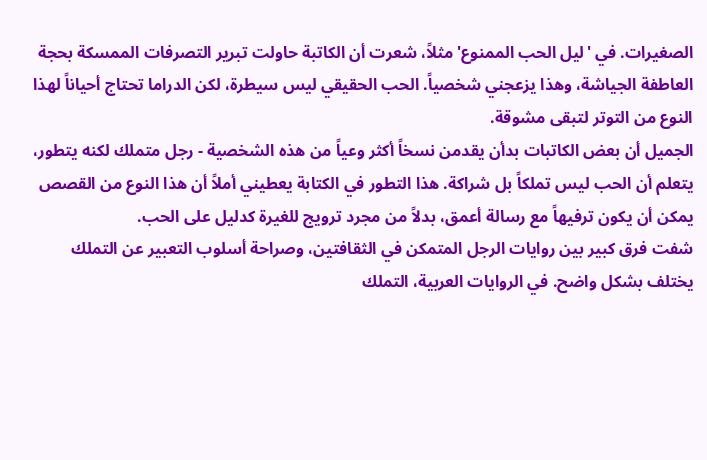الصغيرات. في 'ليل الحب الممنوع' مثلاً، شعرت أن الكاتبة حاولت تبرير التصرفات الممسكة بحجة العاطفة الجياشة، وهذا يزعجني شخصياً. الحب الحقيقي ليس سيطرة، لكن الدراما تحتاج أحياناً لهذا النوع من التوتر لتبقى مشوقة.
الجميل أن بعض الكاتبات بدأن يقدمن نسخاً أكثر وعياً من هذه الشخصية - رجل متملك لكنه يتطور، يتعلم أن الحب ليس تملكاً بل شراكة. هذا التطور في الكتابة يعطيني أملاً أن هذا النوع من القصص يمكن أن يكون ترفيهاً مع رسالة أعمق، بدلاً من مجرد ترويج للغيرة كدليل على الحب.
شفت فرق كبير بين روايات الرجل المتمكن في الثقافتين، وصراحة أسلوب التعبير عن التملك يختلف بشكل واضح. في الروايات العربية، التملك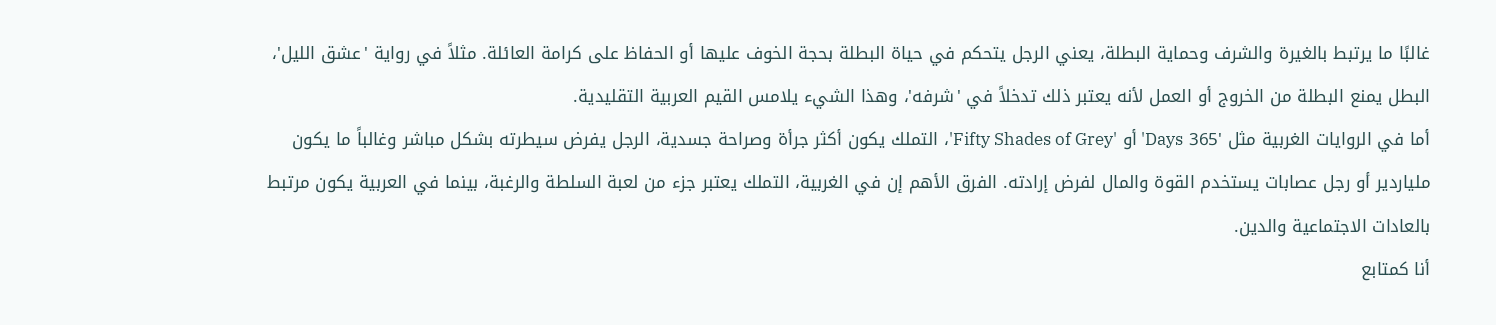غالبًا ما يرتبط بالغيرة والشرف وحماية البطلة، يعني الرجل يتحكم في حياة البطلة بحجة الخوف عليها أو الحفاظ على كرامة العائلة. مثلاً في رواية 'عشق الليل'، البطل يمنع البطلة من الخروج أو العمل لأنه يعتبر ذلك تدخلاً في 'شرفه'، وهذا الشيء يلامس القيم العربية التقليدية.
أما في الروايات الغربية مثل '365 Days' أو 'Fifty Shades of Grey'، التملك يكون أكثر جرأة وصراحة جسدية، الرجل يفرض سيطرته بشكل مباشر وغالباً ما يكون ملياردير أو رجل عصابات يستخدم القوة والمال لفرض إرادته. الفرق الأهم إن في الغربية، التملك يعتبر جزء من لعبة السلطة والرغبة، بينما في العربية يكون مرتبط بالعادات الاجتماعية والدين.
أنا كمتابع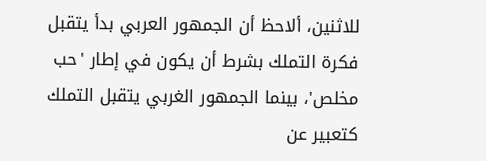للاثنين، ألاحظ أن الجمهور العربي بدأ يتقبل فكرة التملك بشرط أن يكون في إطار 'حب مخلص'، بينما الجمهور الغربي يتقبل التملك كتعبير عن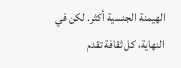الهيمنة الجنسية أكثر. لكن في النهاية، كل ثقافة تقدم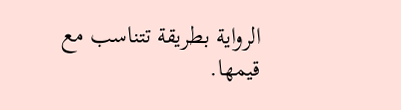الرواية بطريقة تتناسب مع قيمها.